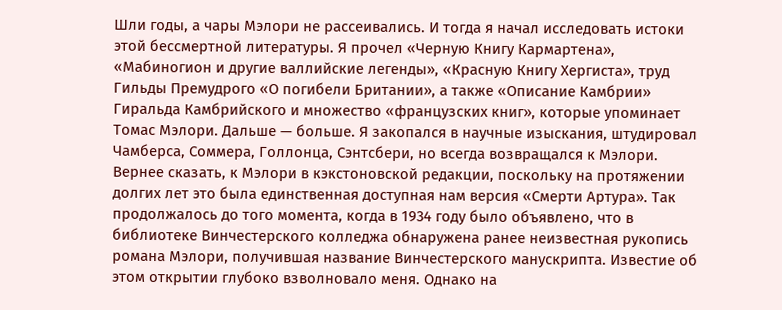Шли годы, а чары Мэлори не рассеивались. И тогда я начал исследовать истоки этой бессмертной литературы. Я прочел «Черную Книгу Кармартена», «Мабиногион и другие валлийские легенды», «Красную Книгу Хергиста», труд Гильды Премудрого «О погибели Британии», а также «Описание Камбрии» Гиральда Камбрийского и множество «французских книг», которые упоминает Томас Мэлори. Дальше — больше. Я закопался в научные изыскания, штудировал Чамберса, Соммера, Голлонца, Сэнтсбери, но всегда возвращался к Мэлори. Вернее сказать, к Мэлори в кэкстоновской редакции, поскольку на протяжении долгих лет это была единственная доступная нам версия «Смерти Артура». Так продолжалось до того момента, когда в 1934 году было объявлено, что в библиотеке Винчестерского колледжа обнаружена ранее неизвестная рукопись романа Мэлори, получившая название Винчестерского манускрипта. Известие об этом открытии глубоко взволновало меня. Однако на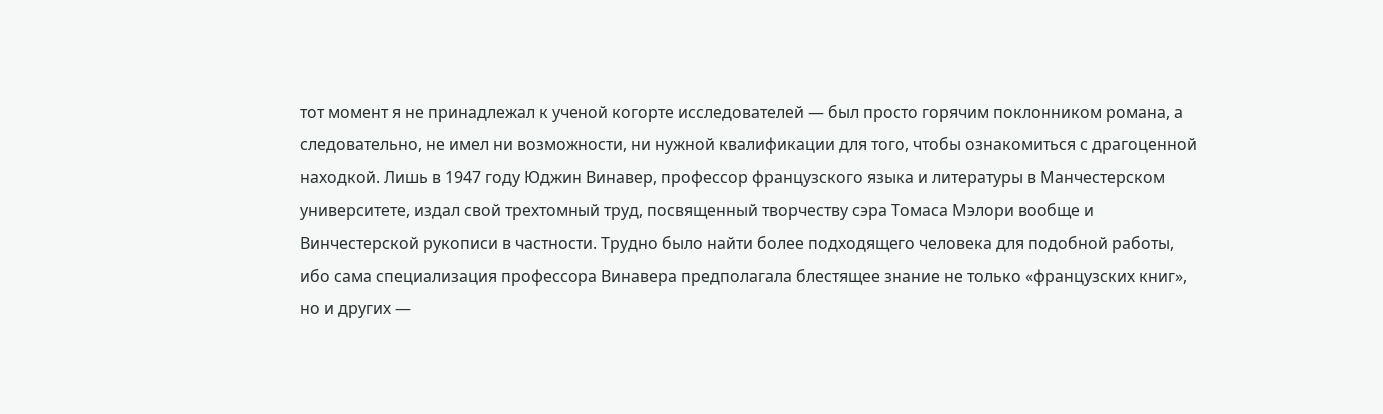тот момент я не принадлежал к ученой когорте исследователей — был просто горячим поклонником романа, а следовательно, не имел ни возможности, ни нужной квалификации для того, чтобы ознакомиться с драгоценной находкой. Лишь в 1947 году Юджин Винавер, профессор французского языка и литературы в Манчестерском университете, издал свой трехтомный труд, посвященный творчеству сэра Томаса Мэлори вообще и Винчестерской рукописи в частности. Трудно было найти более подходящего человека для подобной работы, ибо сама специализация профессора Винавера предполагала блестящее знание не только «французских книг», но и других —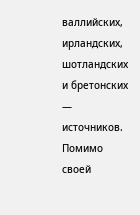валлийских, ирландских, шотландских и бретонских — источников. Помимо своей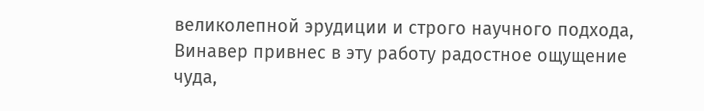великолепной эрудиции и строго научного подхода, Винавер привнес в эту работу радостное ощущение чуда,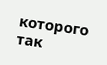которого так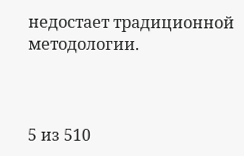недостает традиционной методологии.



5 из 510